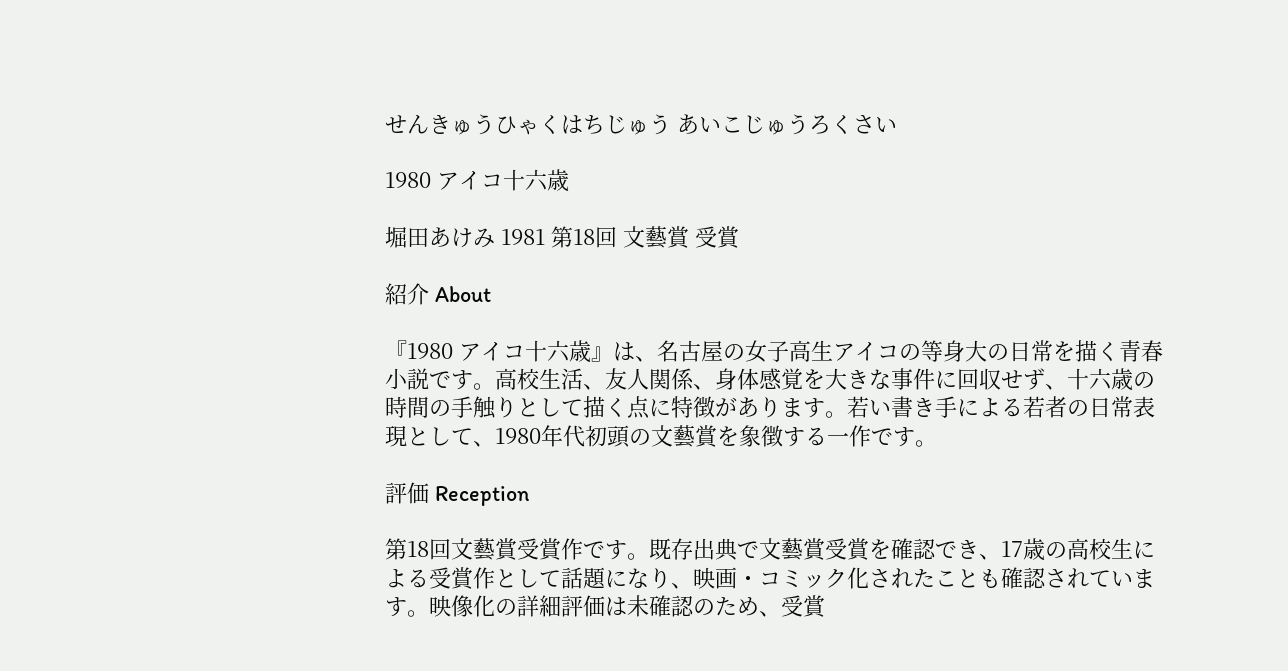せんきゅうひゃくはちじゅう あいこじゅうろくさい

1980 アイコ十六歳

堀田あけみ 1981 第18回 文藝賞 受賞

紹介 About

『1980 アイコ十六歳』は、名古屋の女子高生アイコの等身大の日常を描く青春小説です。高校生活、友人関係、身体感覚を大きな事件に回収せず、十六歳の時間の手触りとして描く点に特徴があります。若い書き手による若者の日常表現として、1980年代初頭の文藝賞を象徴する一作です。

評価 Reception

第18回文藝賞受賞作です。既存出典で文藝賞受賞を確認でき、17歳の高校生による受賞作として話題になり、映画・コミック化されたことも確認されています。映像化の詳細評価は未確認のため、受賞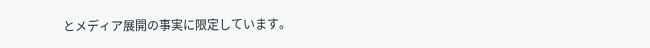とメディア展開の事実に限定しています。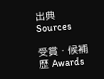出典 Sources

受賞・候補歴 Awards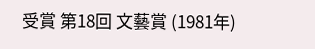受賞 第18回 文藝賞 (1981年)